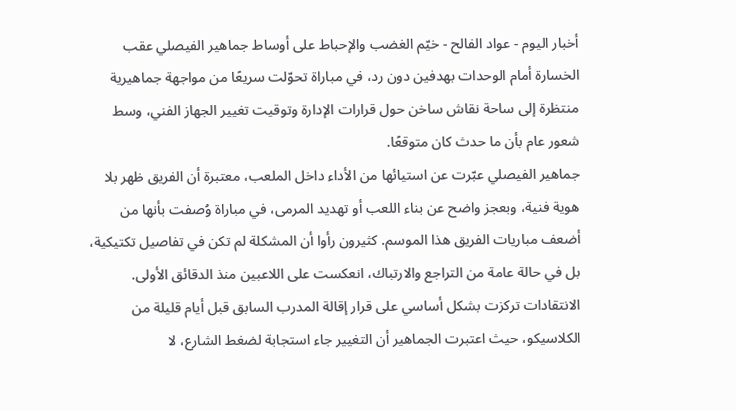أخبار اليوم - عواد الفالح - خيّم الغضب والإحباط على أوساط جماهير الفيصلي عقب الخسارة أمام الوحدات بهدفين دون رد، في مباراة تحوّلت سريعًا من مواجهة جماهيرية منتظرة إلى ساحة نقاش ساخن حول قرارات الإدارة وتوقيت تغيير الجهاز الفني، وسط شعور عام بأن ما حدث كان متوقعًا.
جماهير الفيصلي عبّرت عن استيائها من الأداء داخل الملعب، معتبرة أن الفريق ظهر بلا هوية فنية، وبعجز واضح عن بناء اللعب أو تهديد المرمى، في مباراة وُصفت بأنها من أضعف مباريات الفريق هذا الموسم. كثيرون رأوا أن المشكلة لم تكن في تفاصيل تكتيكية، بل في حالة عامة من التراجع والارتباك، انعكست على اللاعبين منذ الدقائق الأولى.
الانتقادات تركزت بشكل أساسي على قرار إقالة المدرب السابق قبل أيام قليلة من الكلاسيكو، حيث اعتبرت الجماهير أن التغيير جاء استجابة لضغط الشارع، لا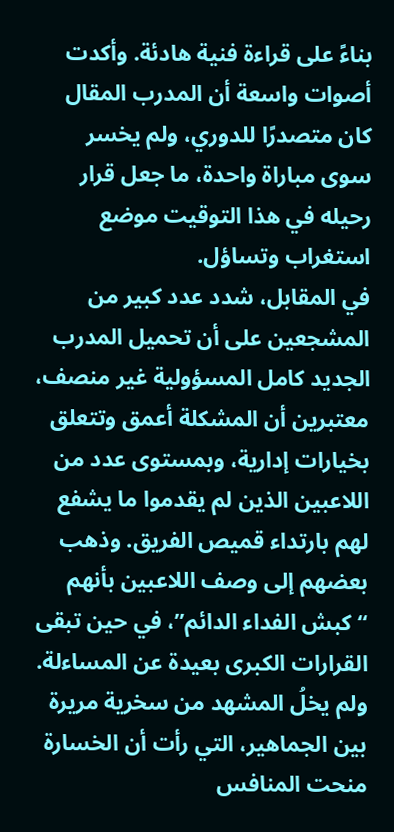بناءً على قراءة فنية هادئة. وأكدت أصوات واسعة أن المدرب المقال كان متصدرًا للدوري، ولم يخسر سوى مباراة واحدة، ما جعل قرار رحيله في هذا التوقيت موضع استغراب وتساؤل.
في المقابل، شدد عدد كبير من المشجعين على أن تحميل المدرب الجديد كامل المسؤولية غير منصف، معتبرين أن المشكلة أعمق وتتعلق بخيارات إدارية، وبمستوى عدد من اللاعبين الذين لم يقدموا ما يشفع لهم بارتداء قميص الفريق. وذهب بعضهم إلى وصف اللاعبين بأنهم “كبش الفداء الدائم”، في حين تبقى القرارات الكبرى بعيدة عن المساءلة.
ولم يخلُ المشهد من سخرية مريرة بين الجماهير، التي رأت أن الخسارة منحت المنافس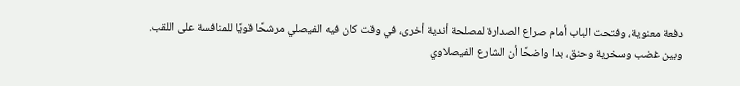دفعة معنوية، وفتحت الباب أمام صراع الصدارة لمصلحة أندية أخرى، في وقت كان فيه الفيصلي مرشحًا قويًا للمنافسة على اللقب.
وبين غضب وسخرية وحنق، بدا واضحًا أن الشارع الفيصلاوي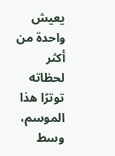يعيش واحدة من أكثر لحظاته توترًا هذا الموسم، وسط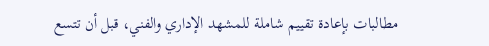مطالبات بإعادة تقييم شاملة للمشهد الإداري والفني، قبل أن تتسع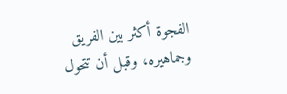الفجوة أكثر بين الفريق وجماهيره، وقبل أن تتحول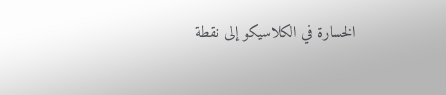الخسارة في الكلاسيكو إلى نقطة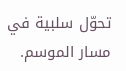تحوّل سلبية في مسار الموسم.